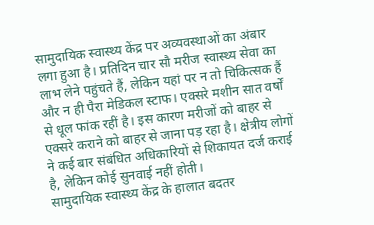सामुदायिक स्वास्थ्य केंद्र पर अव्यवस्थाओं का अंबार लगा हुआ है। प्रतिदिन चार सौ मरीज स्वास्थ्य सेवा का लाभ लेने पहुंचते हैं, लेकिन यहां पर न तो चिकित्सक हैं और न ही पैरा मेडिकल स्टाफ। एक्सरे मशीन सात वर्षों से धूल फांक रहीं है। इस कारण मरीजों को बाहर से एक्सरे कराने को बाहर से जाना पड़ रहा है। क्षेत्रीय लोगों ने कई बार संबंधित अधिकारियों से शिकायत दर्ज कराई है, लेकिन कोई सुनवाई नहीं होती।
सामुदायिक स्वास्थ्य केंद्र के हालात बदतर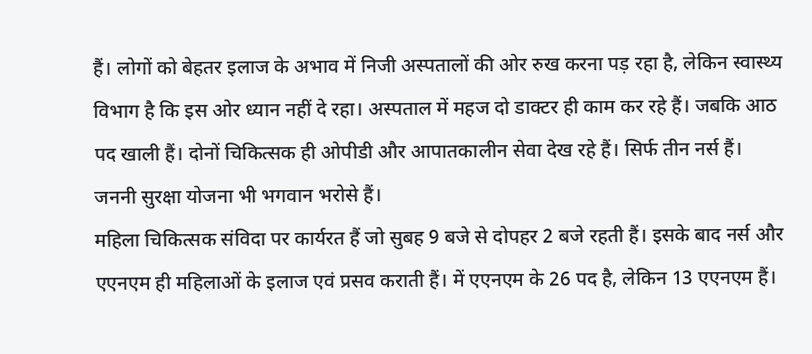हैं। लोगों को बेहतर इलाज के अभाव में निजी अस्पतालों की ओर रुख करना पड़ रहा है, लेकिन स्वास्थ्य विभाग है कि इस ओर ध्यान नहीं दे रहा। अस्पताल में महज दो डाक्टर ही काम कर रहे हैं। जबकि आठ पद खाली हैं। दोनों चिकित्सक ही ओपीडी और आपातकालीन सेवा देख रहे हैं। सिर्फ तीन नर्स हैं। जननी सुरक्षा योजना भी भगवान भरोसे हैं।
महिला चिकित्सक संविदा पर कार्यरत हैं जो सुबह 9 बजे से दोपहर 2 बजे रहती हैं। इसके बाद नर्स और एएनएम ही महिलाओं के इलाज एवं प्रसव कराती हैं। में एएनएम के 26 पद है, लेकिन 13 एएनएम हैं।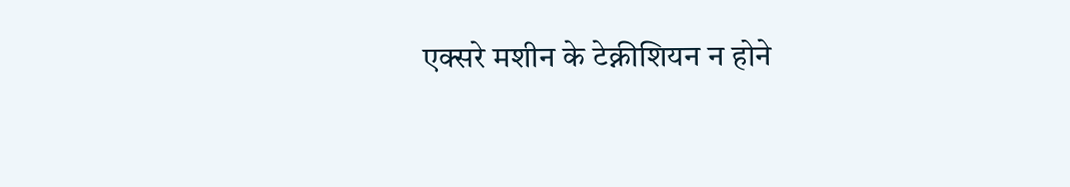एक्सरे मशीन के टेक्नीशियन न होने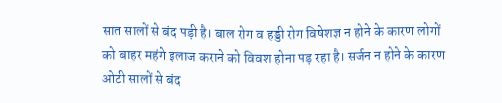सात सालों से बंद पड़ी है। बाल रोग व हड्डी रोग विषेशज्ञ न होने के कारण लोगों को बाहर महंगे इलाज कराने को विवश होना पड़ रहा है। सर्जन न होने के कारण ओटी सालों से बंद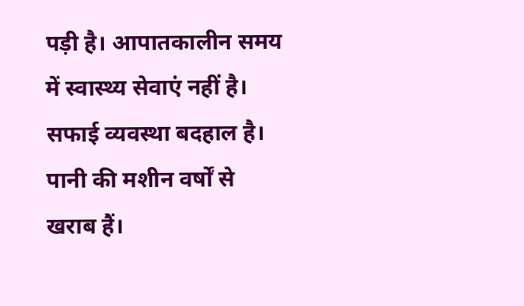पड़ी है। आपातकालीन समय में स्वास्थ्य सेवाएं नहीं है। सफाई व्यवस्था बदहाल है। पानी की मशीन वर्षों से खराब हैं।